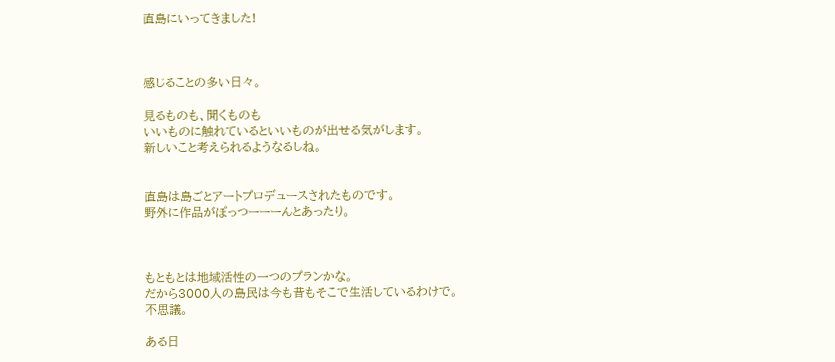直島にいってきました!



感じることの多い日々。

見るものも、聞くものも
いいものに触れているといいものが出せる気がします。
新しいこと考えられるようなるしね。


直島は島ごとアートプロデュースされたものです。
野外に作品がぽっつーーーんとあったり。



もともとは地域活性の一つのプランかな。
だから3000人の島民は今も昔もそこで生活しているわけで。
不思議。

ある日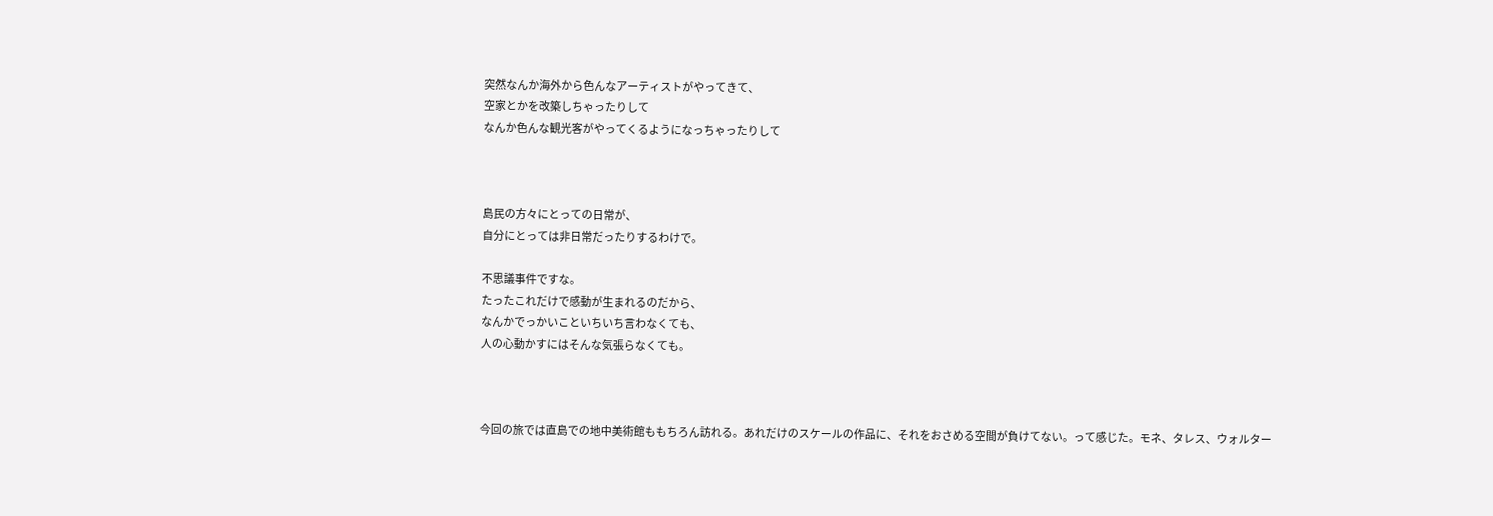突然なんか海外から色んなアーティストがやってきて、
空家とかを改築しちゃったりして
なんか色んな観光客がやってくるようになっちゃったりして



島民の方々にとっての日常が、
自分にとっては非日常だったりするわけで。

不思議事件ですな。
たったこれだけで感動が生まれるのだから、
なんかでっかいこといちいち言わなくても、
人の心動かすにはそんな気張らなくても。



今回の旅では直島での地中美術館ももちろん訪れる。あれだけのスケールの作品に、それをおさめる空間が負けてない。って感じた。モネ、タレス、ウォルター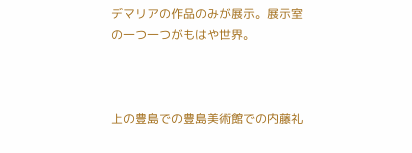デマリアの作品のみが展示。展示室の一つ一つがもはや世界。



上の豊島での豊島美術館での内藤礼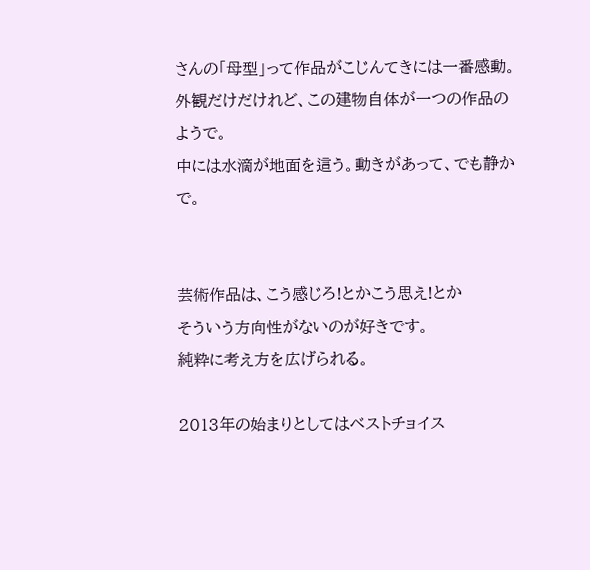さんの「母型」って作品がこじんてきには一番感動。外観だけだけれど、この建物自体が一つの作品のようで。
中には水滴が地面を這う。動きがあって、でも静かで。


芸術作品は、こう感じろ!とかこう思え!とか
そういう方向性がないのが好きです。
純粋に考え方を広げられる。

2013年の始まりとしてはベストチョイス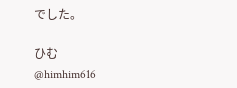でした。

ひむ
@himhim616